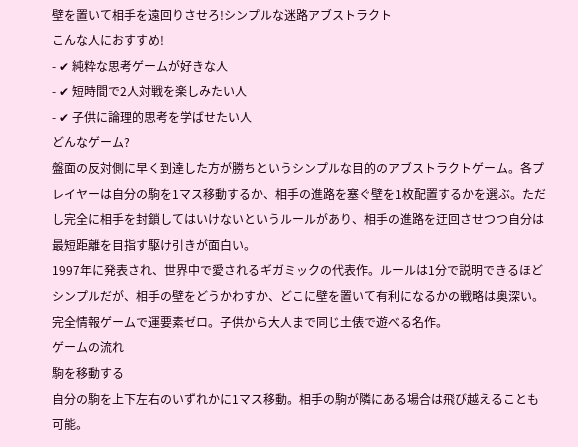壁を置いて相手を遠回りさせろ!シンプルな迷路アブストラクト
こんな人におすすめ!
- ✔ 純粋な思考ゲームが好きな人
- ✔ 短時間で2人対戦を楽しみたい人
- ✔ 子供に論理的思考を学ばせたい人
どんなゲーム?
盤面の反対側に早く到達した方が勝ちというシンプルな目的のアブストラクトゲーム。各プレイヤーは自分の駒を1マス移動するか、相手の進路を塞ぐ壁を1枚配置するかを選ぶ。ただし完全に相手を封鎖してはいけないというルールがあり、相手の進路を迂回させつつ自分は最短距離を目指す駆け引きが面白い。
1997年に発表され、世界中で愛されるギガミックの代表作。ルールは1分で説明できるほどシンプルだが、相手の壁をどうかわすか、どこに壁を置いて有利になるかの戦略は奥深い。完全情報ゲームで運要素ゼロ。子供から大人まで同じ土俵で遊べる名作。
ゲームの流れ
駒を移動する
自分の駒を上下左右のいずれかに1マス移動。相手の駒が隣にある場合は飛び越えることも可能。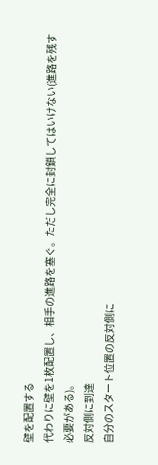壁を配置する
代わりに壁を1枚配置し、相手の進路を塞ぐ。ただし完全に封鎖してはいけない(進路を残す必要がある)。
反対側に到達
自分のスタート位置の反対側に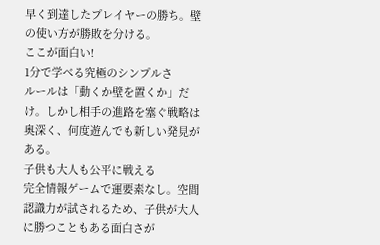早く到達したプレイヤーの勝ち。壁の使い方が勝敗を分ける。
ここが面白い!
1分で学べる究極のシンプルさ
ルールは「動くか壁を置くか」だけ。しかし相手の進路を塞ぐ戦略は奥深く、何度遊んでも新しい発見がある。
子供も大人も公平に戦える
完全情報ゲームで運要素なし。空間認識力が試されるため、子供が大人に勝つこともある面白さが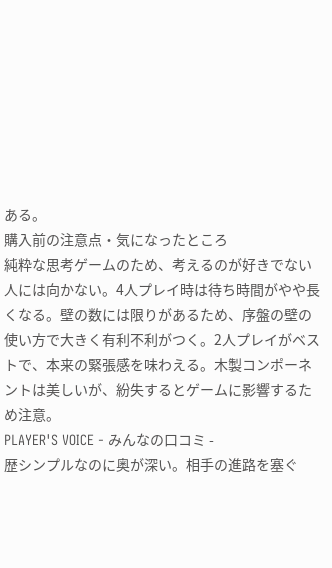ある。
購入前の注意点・気になったところ
純粋な思考ゲームのため、考えるのが好きでない人には向かない。4人プレイ時は待ち時間がやや長くなる。壁の数には限りがあるため、序盤の壁の使い方で大きく有利不利がつく。2人プレイがベストで、本来の緊張感を味わえる。木製コンポーネントは美しいが、紛失するとゲームに影響するため注意。
PLAYER'S VOICE - みんなの口コミ -
歴シンプルなのに奥が深い。相手の進路を塞ぐ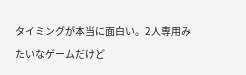タイミングが本当に面白い。2人専用みたいなゲームだけど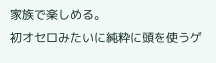家族で楽しめる。
初オセロみたいに純粋に頭を使うゲ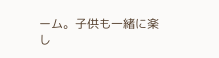ーム。子供も一緒に楽し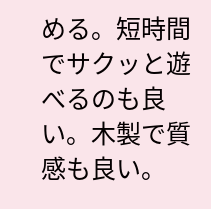める。短時間でサクッと遊べるのも良い。木製で質感も良い。